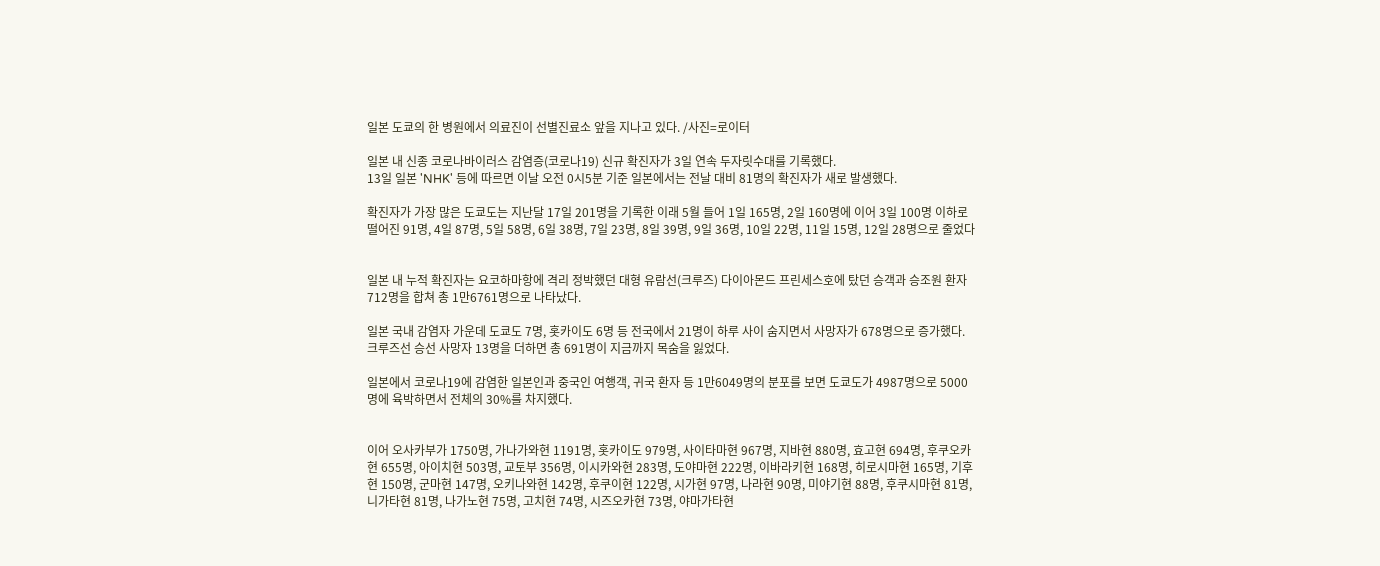일본 도쿄의 한 병원에서 의료진이 선별진료소 앞을 지나고 있다. /사진=로이터

일본 내 신종 코로나바이러스 감염증(코로나19) 신규 확진자가 3일 연속 두자릿수대를 기록했다.
13일 일본 'NHK' 등에 따르면 이날 오전 0시5분 기준 일본에서는 전날 대비 81명의 확진자가 새로 발생했다.

확진자가 가장 많은 도쿄도는 지난달 17일 201명을 기록한 이래 5월 들어 1일 165명, 2일 160명에 이어 3일 100명 이하로 떨어진 91명, 4일 87명, 5일 58명, 6일 38명, 7일 23명, 8일 39명, 9일 36명, 10일 22명, 11일 15명, 12일 28명으로 줄었다


일본 내 누적 확진자는 요코하마항에 격리 정박했던 대형 유람선(크루즈) 다이아몬드 프린세스호에 탔던 승객과 승조원 환자 712명을 합쳐 총 1만6761명으로 나타났다.

일본 국내 감염자 가운데 도쿄도 7명, 홋카이도 6명 등 전국에서 21명이 하루 사이 숨지면서 사망자가 678명으로 증가했다. 크루즈선 승선 사망자 13명을 더하면 총 691명이 지금까지 목숨을 잃었다.

일본에서 코로나19에 감염한 일본인과 중국인 여행객, 귀국 환자 등 1만6049명의 분포를 보면 도쿄도가 4987명으로 5000명에 육박하면서 전체의 30%를 차지했다.


이어 오사카부가 1750명, 가나가와현 1191명, 홋카이도 979명, 사이타마현 967명, 지바현 880명, 효고현 694명, 후쿠오카현 655명, 아이치현 503명, 교토부 356명, 이시카와현 283명, 도야마현 222명, 이바라키현 168명, 히로시마현 165명, 기후현 150명, 군마현 147명, 오키나와현 142명, 후쿠이현 122명, 시가현 97명, 나라현 90명, 미야기현 88명, 후쿠시마현 81명, 니가타현 81명, 나가노현 75명, 고치현 74명, 시즈오카현 73명, 야마가타현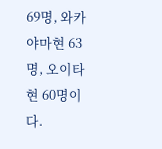69명, 와카야마현 63명, 오이타현 60명이다.